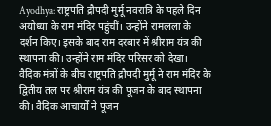Ayodhya: राष्ट्रपति द्रौपदी मुर्मू नवरात्रि के पहले दिन अयोध्या के राम मंदिर पहुंचीं। उन्होंने रामलला के दर्शन किए। इसके बाद राम दरबार में श्रीराम यंत्र की स्थापना की। उन्होंने राम मंदिर परिसर को देखा। वैदिक मंत्रों के बीच राष्ट्रपति द्रौपदी मुर्मू ने राम मंदिर के द्वितीय तल पर श्रीराम यंत्र की पूजन के बाद स्थापना की। वैदिक आचार्यों ने पूजन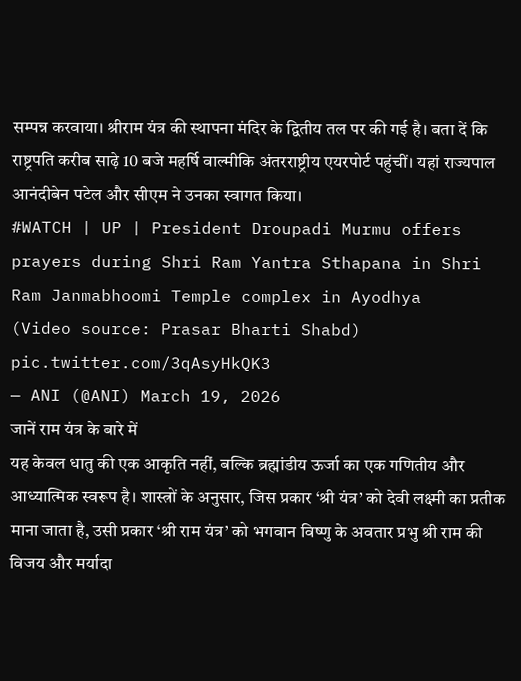सम्पन्न करवाया। श्रीराम यंत्र की स्थापना मंदिर के द्वितीय तल पर की गई है। बता दें कि राष्ट्रपति करीब साढ़े 10 बजे महर्षि वाल्मीकि अंतरराष्ट्रीय एयरपोर्ट पहुंचीं। यहां राज्यपाल आनंदीबेन पटेल और सीएम ने उनका स्वागत किया।
#WATCH | UP | President Droupadi Murmu offers prayers during Shri Ram Yantra Sthapana in Shri Ram Janmabhoomi Temple complex in Ayodhya
(Video source: Prasar Bharti Shabd) pic.twitter.com/3qAsyHkQK3
— ANI (@ANI) March 19, 2026
जानें राम यंत्र के बारे में
यह केवल धातु की एक आकृति नहीं, बल्कि ब्रह्मांडीय ऊर्जा का एक गणितीय और आध्यात्मिक स्वरूप है। शास्त्रों के अनुसार, जिस प्रकार ‘श्री यंत्र’ को देवी लक्ष्मी का प्रतीक माना जाता है, उसी प्रकार ‘श्री राम यंत्र’ को भगवान विष्णु के अवतार प्रभु श्री राम की विजय और मर्यादा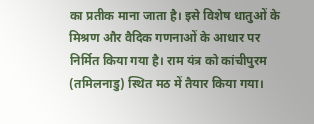का प्रतीक माना जाता है। इसे विशेष धातुओं के मिश्रण और वैदिक गणनाओं के आधार पर निर्मित किया गया है। राम यंत्र को कांचीपुरम (तमिलनाडु) स्थित मठ में तैयार किया गया।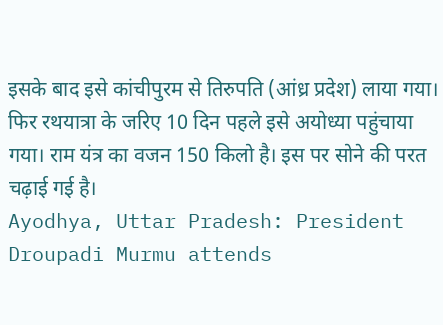इसके बाद इसे कांचीपुरम से तिरुपति (आंध्र प्रदेश) लाया गया। फिर रथयात्रा के जरिए 10 दिन पहले इसे अयोध्या पहुंचाया गया। राम यंत्र का वजन 150 किलो है। इस पर सोने की परत चढ़ाई गई है।
Ayodhya, Uttar Pradesh: President Droupadi Murmu attends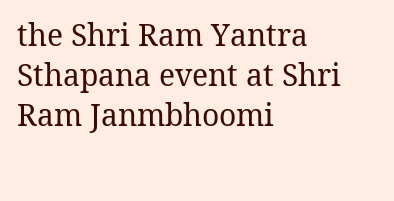the Shri Ram Yantra Sthapana event at Shri Ram Janmbhoomi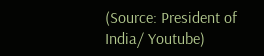(Source: President of India/ Youtube)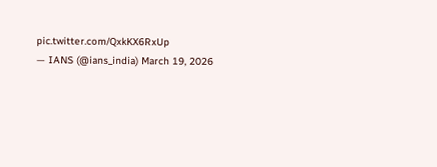pic.twitter.com/QxkKX6RxUp
— IANS (@ians_india) March 19, 2026